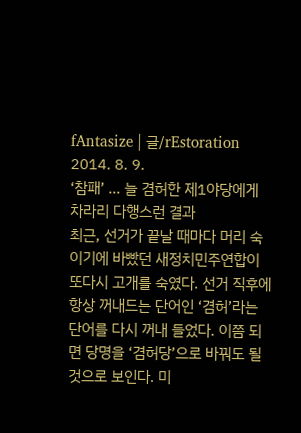fAntasize | 글/rEstoration
2014. 8. 9.
‘참패’ … 늘 겸허한 제1야당에게 차라리 다행스런 결과
최근, 선거가 끝날 때마다 머리 숙이기에 바빴던 새정치민주연합이 또다시 고개를 숙였다. 선거 직후에 항상 꺼내드는 단어인 ‘겸허’라는 단어를 다시 꺼내 들었다. 이쯤 되면 당명을 ‘겸허당’으로 바꿔도 될 것으로 보인다. 미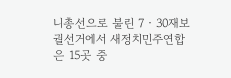니총선으로 불린 7‧30재보궐선거에서 새정치민주연합은 15곳 중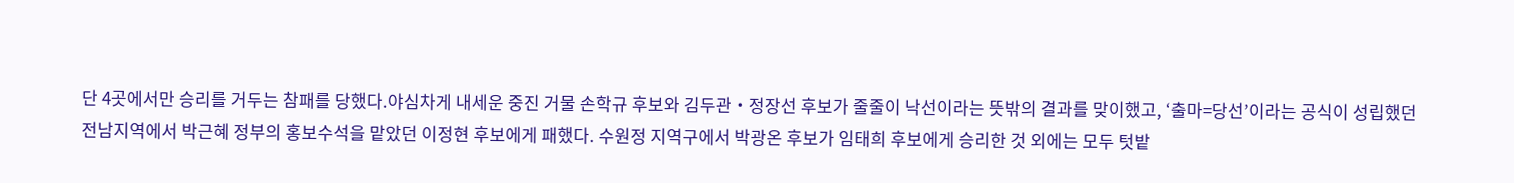단 4곳에서만 승리를 거두는 참패를 당했다.야심차게 내세운 중진 거물 손학규 후보와 김두관‧정장선 후보가 줄줄이 낙선이라는 뜻밖의 결과를 맞이했고, ‘출마=당선’이라는 공식이 성립했던 전남지역에서 박근혜 정부의 홍보수석을 맡았던 이정현 후보에게 패했다. 수원정 지역구에서 박광온 후보가 임태희 후보에게 승리한 것 외에는 모두 텃밭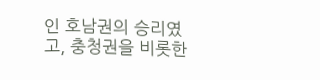인 호남권의 승리였고, 충청권을 비롯한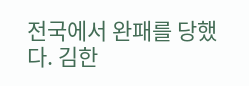전국에서 완패를 당했다. 김한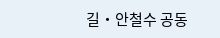길‧안철수 공동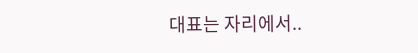대표는 자리에서..